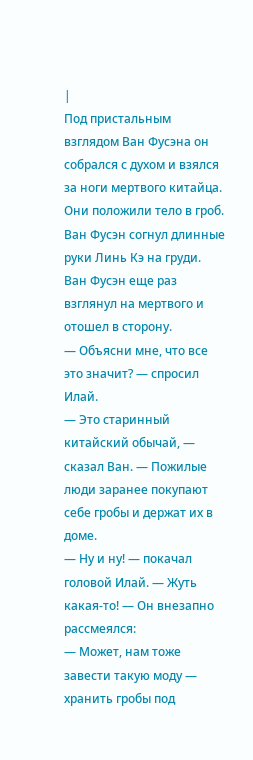|
Под пристальным взглядом Ван Фусэна он собрался с духом и взялся за ноги мертвого китайца.
Они положили тело в гроб. Ван Фусэн согнул длинные руки Линь Кэ на груди.
Ван Фусэн еще раз взглянул на мертвого и отошел в сторону.
— Объясни мне, что все это значит? — спросил Илай.
— Это старинный китайский обычай, — сказал Ван. — Пожилые люди заранее покупают себе гробы и держат их в доме.
— Ну и ну! — покачал головой Илай. — Жуть какая-то! — Он внезапно рассмеялся:
— Может, нам тоже завести такую моду — хранить гробы под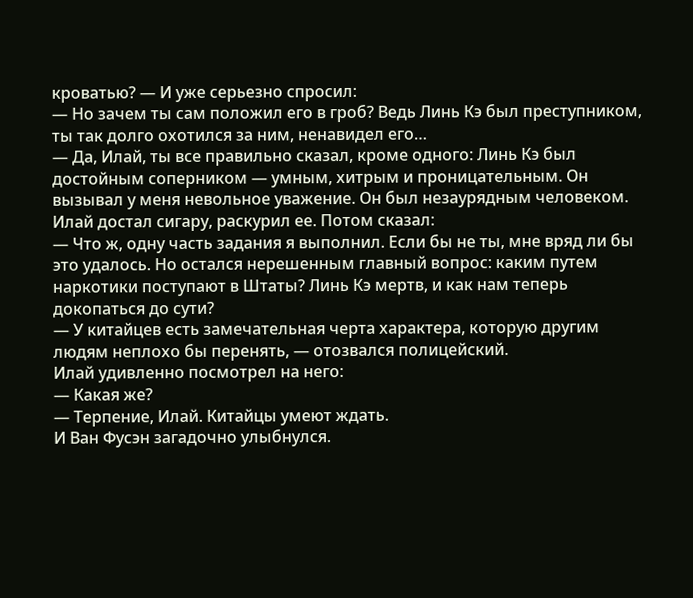кроватью? — И уже серьезно спросил:
— Но зачем ты сам положил его в гроб? Ведь Линь Кэ был преступником, ты так долго охотился за ним, ненавидел его…
— Да, Илай, ты все правильно сказал, кроме одного: Линь Кэ был достойным соперником — умным, хитрым и проницательным. Он вызывал у меня невольное уважение. Он был незаурядным человеком.
Илай достал сигару, раскурил ее. Потом сказал:
— Что ж, одну часть задания я выполнил. Если бы не ты, мне вряд ли бы это удалось. Но остался нерешенным главный вопрос: каким путем наркотики поступают в Штаты? Линь Кэ мертв, и как нам теперь докопаться до сути?
— У китайцев есть замечательная черта характера, которую другим людям неплохо бы перенять, — отозвался полицейский.
Илай удивленно посмотрел на него:
— Какая же?
— Терпение, Илай. Китайцы умеют ждать.
И Ван Фусэн загадочно улыбнулся.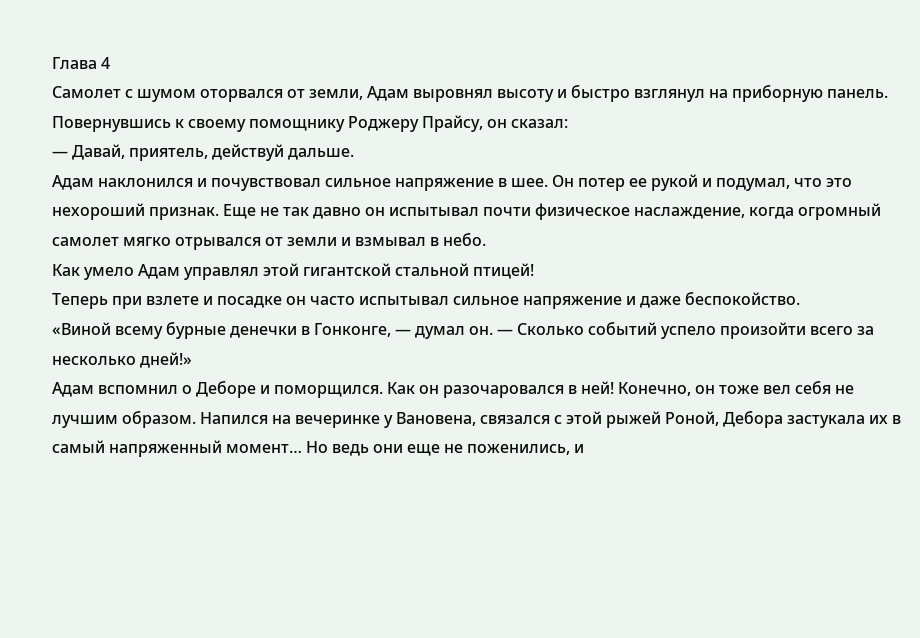Глава 4
Самолет с шумом оторвался от земли, Адам выровнял высоту и быстро взглянул на приборную панель. Повернувшись к своему помощнику Роджеру Прайсу, он сказал:
— Давай, приятель, действуй дальше.
Адам наклонился и почувствовал сильное напряжение в шее. Он потер ее рукой и подумал, что это нехороший признак. Еще не так давно он испытывал почти физическое наслаждение, когда огромный самолет мягко отрывался от земли и взмывал в небо.
Как умело Адам управлял этой гигантской стальной птицей!
Теперь при взлете и посадке он часто испытывал сильное напряжение и даже беспокойство.
«Виной всему бурные денечки в Гонконге, — думал он. — Сколько событий успело произойти всего за несколько дней!»
Адам вспомнил о Деборе и поморщился. Как он разочаровался в ней! Конечно, он тоже вел себя не лучшим образом. Напился на вечеринке у Вановена, связался с этой рыжей Роной, Дебора застукала их в самый напряженный момент… Но ведь они еще не поженились, и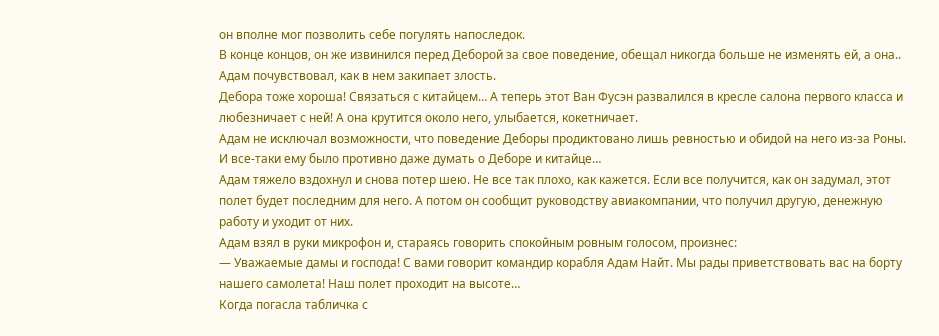он вполне мог позволить себе погулять напоследок.
В конце концов, он же извинился перед Деборой за свое поведение, обещал никогда больше не изменять ей, а она..
Адам почувствовал, как в нем закипает злость.
Дебора тоже хороша! Связаться с китайцем… А теперь этот Ван Фусэн развалился в кресле салона первого класса и любезничает с ней! А она крутится около него, улыбается, кокетничает.
Адам не исключал возможности, что поведение Деборы продиктовано лишь ревностью и обидой на него из-за Роны. И все-таки ему было противно даже думать о Деборе и китайце…
Адам тяжело вздохнул и снова потер шею. Не все так плохо, как кажется. Если все получится, как он задумал, этот полет будет последним для него. А потом он сообщит руководству авиакомпании, что получил другую, денежную работу и уходит от них.
Адам взял в руки микрофон и, стараясь говорить спокойным ровным голосом, произнес:
— Уважаемые дамы и господа! С вами говорит командир корабля Адам Найт. Мы рады приветствовать вас на борту нашего самолета! Наш полет проходит на высоте…
Когда погасла табличка с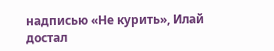надписью «Не курить», Илай достал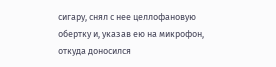сигару, снял с нее целлофановую обертку и, указав ею на микрофон, откуда доносился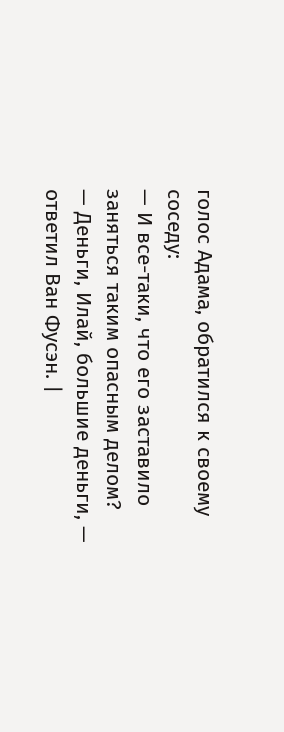голос Адама, обратился к своему соседу:
— И все-таки, что его заставило заняться таким опасным делом?
— Деньги, Илай, большие деньги, — ответил Ван Фусэн. |